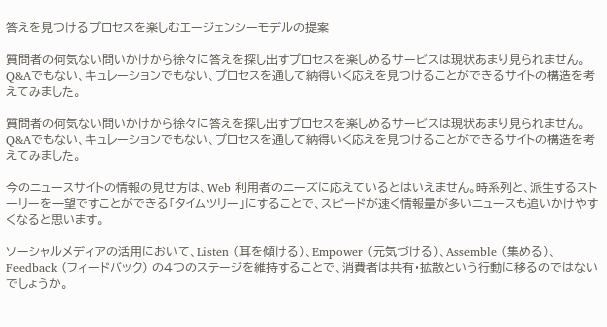答えを見つけるプロセスを楽しむエージェンシーモデルの提案

質問者の何気ない問いかけから徐々に答えを探し出すプロセスを楽しめるサービスは現状あまり見られません。Q&Aでもない、キュレーションでもない、プロセスを通して納得いく応えを見つけることができるサイトの構造を考えてみました。

質問者の何気ない問いかけから徐々に答えを探し出すプロセスを楽しめるサービスは現状あまり見られません。Q&Aでもない、キュレーションでもない、プロセスを通して納得いく応えを見つけることができるサイトの構造を考えてみました。

今のニュースサイトの情報の見せ方は、Web 利用者のニーズに応えているとはいえません。時系列と、派生するストーリーを一望ですことができる「タイムツリー」にすることで、スピードが速く情報量が多いニュースも追いかけやすくなると思います。

ソーシャルメディアの活用において、Listen (耳を傾ける)、Empower (元気づける)、Assemble (集める)、Feedback (フィードバック) の4つのステージを維持することで、消費者は共有・拡散という行動に移るのではないでしょうか。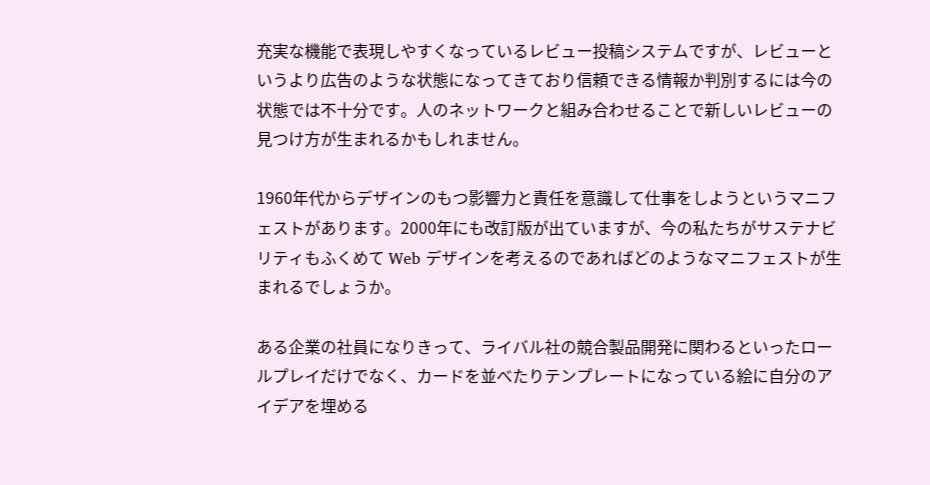充実な機能で表現しやすくなっているレビュー投稿システムですが、レビューというより広告のような状態になってきており信頼できる情報か判別するには今の状態では不十分です。人のネットワークと組み合わせることで新しいレビューの見つけ方が生まれるかもしれません。

1960年代からデザインのもつ影響力と責任を意識して仕事をしようというマニフェストがあります。2000年にも改訂版が出ていますが、今の私たちがサステナビリティもふくめて Web デザインを考えるのであればどのようなマニフェストが生まれるでしょうか。

ある企業の社員になりきって、ライバル社の競合製品開発に関わるといったロールプレイだけでなく、カードを並べたりテンプレートになっている絵に自分のアイデアを埋める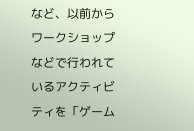など、以前からワークショップなどで行われているアクティビティを「ゲーム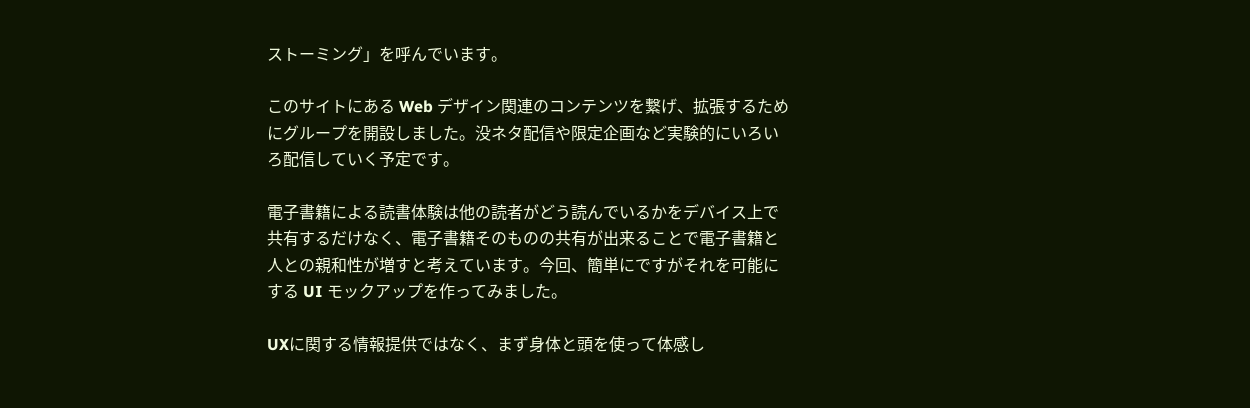ストーミング」を呼んでいます。

このサイトにある Web デザイン関連のコンテンツを繋げ、拡張するためにグループを開設しました。没ネタ配信や限定企画など実験的にいろいろ配信していく予定です。

電子書籍による読書体験は他の読者がどう読んでいるかをデバイス上で共有するだけなく、電子書籍そのものの共有が出来ることで電子書籍と人との親和性が増すと考えています。今回、簡単にですがそれを可能にする UI モックアップを作ってみました。

UXに関する情報提供ではなく、まず身体と頭を使って体感し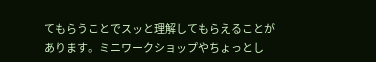てもらうことでスッと理解してもらえることがあります。ミニワークショップやちょっとし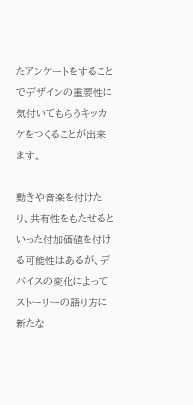たアンケートをすることでデザインの重要性に気付いてもらうキッカケをつくることが出来ます。

動きや音楽を付けたり、共有性をもたせるといった付加価値を付ける可能性はあるが、デバイスの変化によってストーリーの語り方に新たな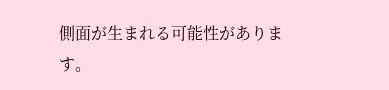側面が生まれる可能性があります。